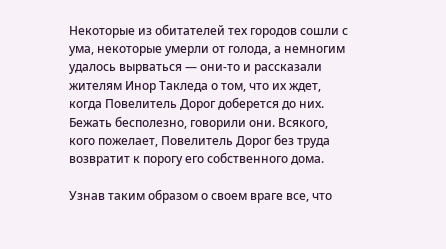Некоторые из обитателей тех городов сошли с ума, некоторые умерли от голода, а немногим удалось вырваться — они-то и рассказали жителям Инор Такледа о том, что их ждет, когда Повелитель Дорог доберется до них. Бежать бесполезно, говорили они. Всякого, кого пожелает, Повелитель Дорог без труда возвратит к порогу его собственного дома.

Узнав таким образом о своем враге все, что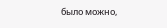было можно,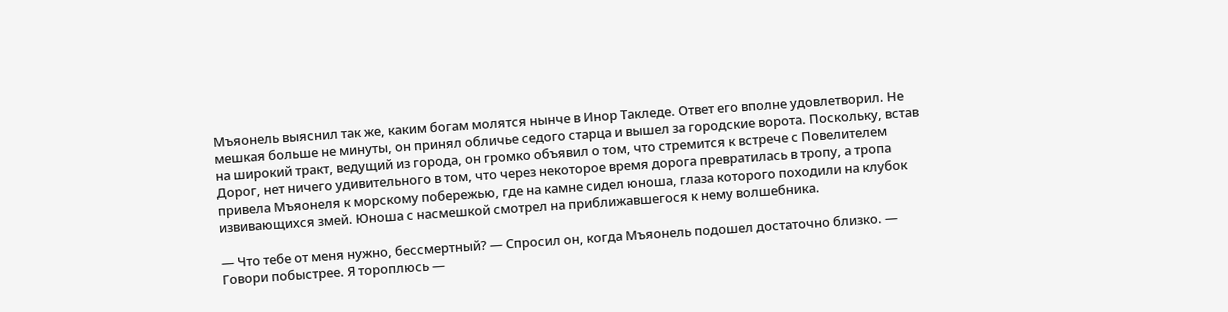Мъяонель выяснил так же, каким богам молятся нынче в Инор Такледе. Ответ его вполне удовлетворил. Не мешкая больше не минуты, он принял обличье седого старца и вышел за городские ворота. Поскольку, встав на широкий тракт, ведущий из города, он громко объявил о том, что стремится к встрече с Повелителем Дорог, нет ничего удивительного в том, что через некоторое время дорога превратилась в тропу, а тропа привела Мъяонеля к морскому побережью, где на камне сидел юноша, глаза которого походили на клубок извивающихся змей. Юноша с насмешкой смотрел на приближавшегося к нему волшебника.

— Что тебе от меня нужно, бессмертный? — Спросил он, когда Мъяонель подошел достаточно близко. — Говори побыстрее. Я тороплюсь —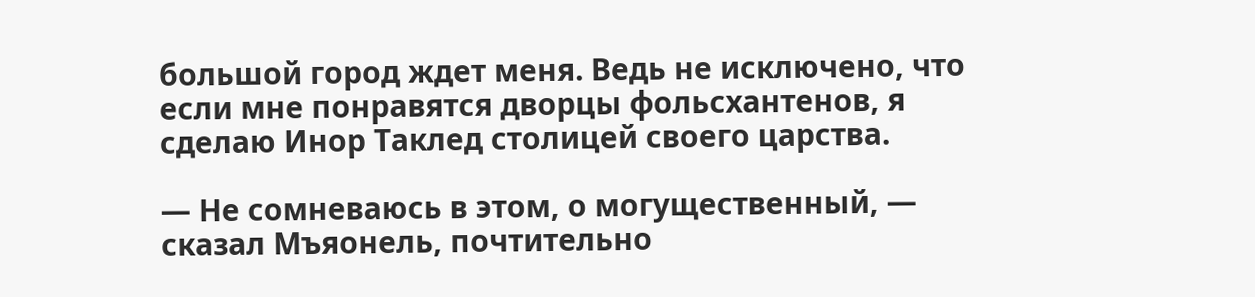большой город ждет меня. Ведь не исключено, что если мне понравятся дворцы фольсхантенов, я сделаю Инор Таклед столицей своего царства.

— Не сомневаюсь в этом, о могущественный, — сказал Мъяонель, почтительно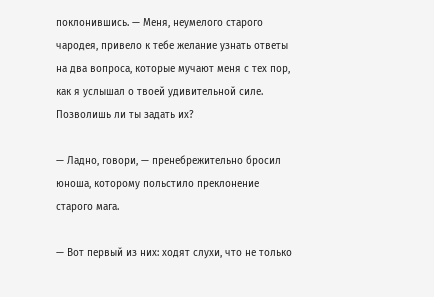поклонившись. — Меня, неумелого старого чародея, привело к тебе желание узнать ответы на два вопроса, которые мучают меня с тех пор, как я услышал о твоей удивительной силе. Позволишь ли ты задать их?

— Ладно, говори, — пренебрежительно бросил юноша, которому польстило преклонение старого мага.

— Вот первый из них: ходят слухи, что не только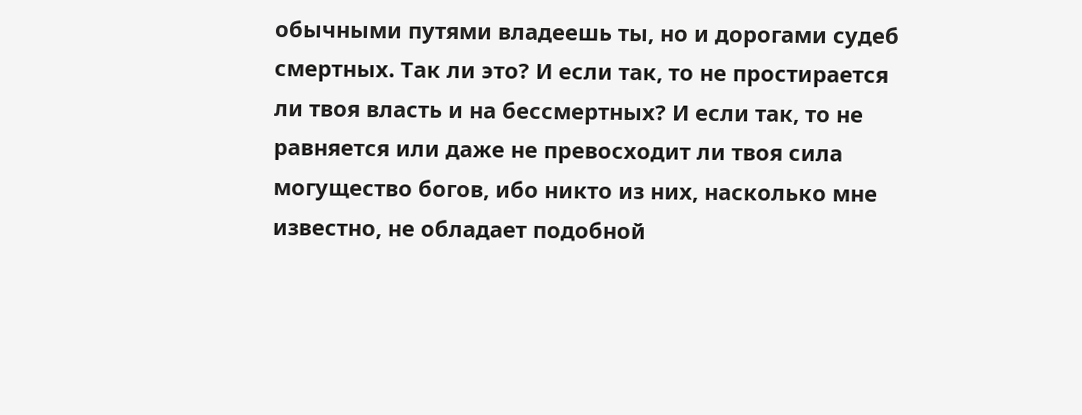обычными путями владеешь ты, но и дорогами судеб смертных. Так ли это? И если так, то не простирается ли твоя власть и на бессмертных? И если так, то не равняется или даже не превосходит ли твоя сила могущество богов, ибо никто из них, насколько мне известно, не обладает подобной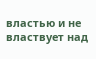властью и не властвует над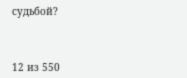судьбой?



12 из 550